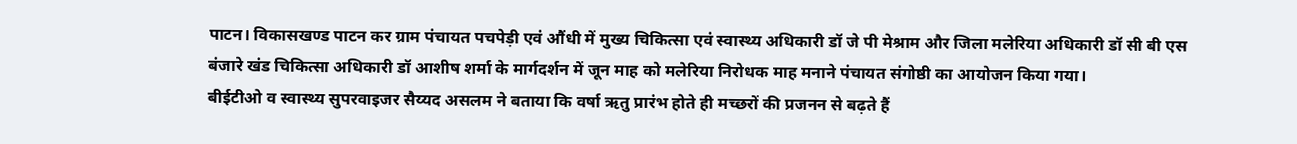पाटन। विकासखण्ड पाटन कर ग्राम पंचायत पचपेड़ी एवं औंधी में मुख्य चिकित्सा एवं स्वास्थ्य अधिकारी डॉ जे पी मेश्राम और जिला मलेरिया अधिकारी डॉ सी बी एस बंजारे खंड चिकित्सा अधिकारी डॉ आशीष शर्मा के मार्गदर्शन में जून माह को मलेरिया निरोधक माह मनाने पंचायत संगोष्ठी का आयोजन किया गया।
बीईटीओ व स्वास्थ्य सुपरवाइजर सैय्यद असलम ने बताया कि वर्षा ऋतु प्रारंभ होते ही मच्छरों की प्रजनन से बढ़ते हैं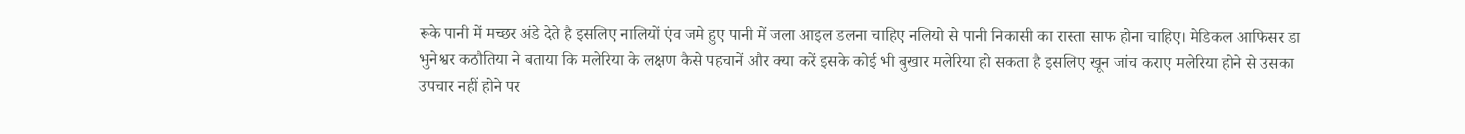रूके पानी में मच्छर अंडे देते है इसलिए नालियों एंव जमे हुए पानी में जला आइल डलना चाहिए नलियो से पानी निकासी का रास्ता साफ होना चाहिए। मेडिकल आफिसर डा भुनेश्वर कठौतिया ने बताया कि मलेरिया के लक्षण कैसे पहचानें और क्या करें इसके कोई भी बुखार मलेरिया हो सकता है इसलिए खून जांच कराए मलेरिया होने से उसका उपचार नहीं होने पर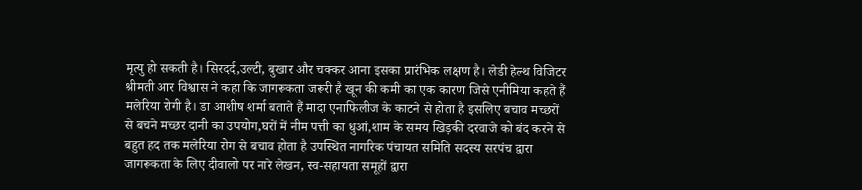मृत्यु हो सकती है। सिरदर्द,उल्टी, बुखार और चक्कर आना इसका प्रारंभिक लक्षण है। लेडी हेल्थ विजिटर श्रीमती आर विश्वास ने कहा कि जागरूकता जरूरी है खून की कमी का एक कारण जिसे एनीमिया कहते हैं मलेरिया रोगी है। डा आशीष शर्मा बताते हैं मादा एनाफिलीज के काटने से होता है इसलिए बचाव मच्छरों से बचने मच्छर दानी का उपयोग,घरों में नीम पत्ती का धुआं,शाम के समय खिड़की दरवाजे को बंद करने से बहुत हद तक मलेरिया रोग से बचाव होता है उपस्थित नागरिक पंचायत समिति सदस्य सरपंच द्वारा जागरूकता के लिए दीवालो पर नारे लेखन, स्व-सहायता समूहों द्वारा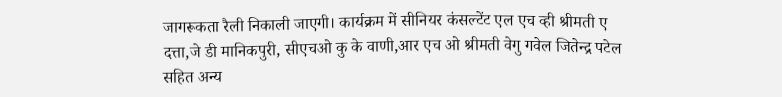जागरूकता रैली निकाली जाएगी। कार्यक्रम में सीनियर कंसल्टेंट एल एच व्ही श्रीमती ए दत्ता,जे डी मानिकपुरी, सीएचओ कु के वाणी,आर एच ओ श्रीमती वेगु गवेल जितेन्द्र पटेल सहित अन्य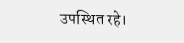उपस्थित रहे।